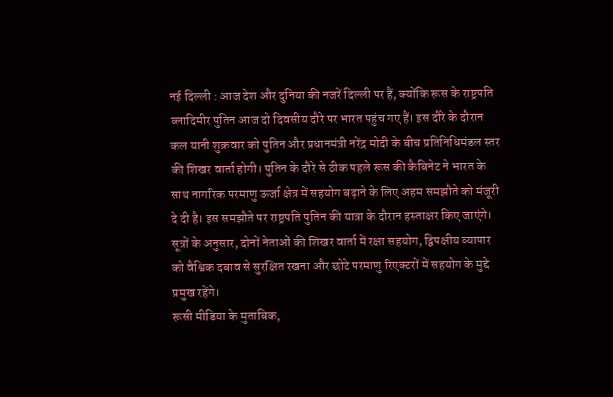नई दिल्ली : आज देश और दुनिया की नजरें दिल्ली पर हैं, क्योंकि रूस के राष्ट्रपति व्लादिमीर पुतिन आज दो दिवसीय दौरे पर भारत पहुंच गए हैं। इस दौरे के दौरान कल यानी शुक्रवार को पुतिन और प्रधानमंत्री नरेंद्र मोदी के बीच प्रतिनिधिमंडल स्तर की शिखर वार्ता होगी। पुतिन के दौरे से ठीक पहले रूस की कैबिनेट ने भारत के साथ नागरिक परमाणु ऊर्जा क्षेत्र में सहयोग बढ़ाने के लिए अहम समझौते को मंजूरी दे दी है। इस समझौते पर राष्ट्रपति पुतिन की यात्रा के दौरान हस्ताक्षर किए जाएंगे। सूत्रों के अनुसार, दोनों नेताओं की शिखर वार्ता में रक्षा सहयोग, द्विपक्षीय व्यापार को वैश्विक दबाव से सुरक्षित रखना और छोटे परमाणु रिएक्टरों में सहयोग के मुद्दे प्रमुख रहेंगे।
रूसी मीडिया के मुताबिक,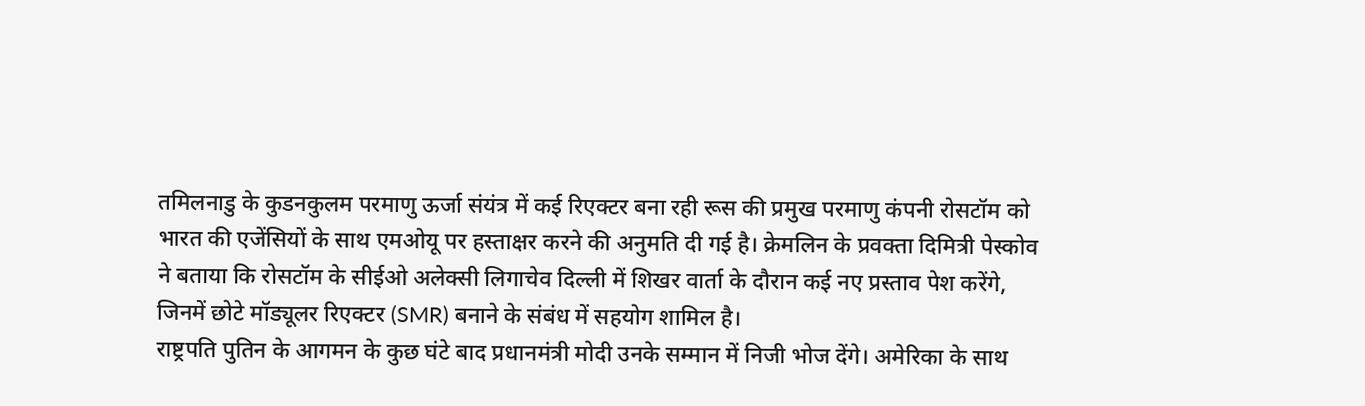तमिलनाडु के कुडनकुलम परमाणु ऊर्जा संयंत्र में कई रिएक्टर बना रही रूस की प्रमुख परमाणु कंपनी रोसटॉम को भारत की एजेंसियों के साथ एमओयू पर हस्ताक्षर करने की अनुमति दी गई है। क्रेमलिन के प्रवक्ता दिमित्री पेस्कोव ने बताया कि रोसटॉम के सीईओ अलेक्सी लिगाचेव दिल्ली में शिखर वार्ता के दौरान कई नए प्रस्ताव पेश करेंगे, जिनमें छोटे मॉड्यूलर रिएक्टर (SMR) बनाने के संबंध में सहयोग शामिल है।
राष्ट्रपति पुतिन के आगमन के कुछ घंटे बाद प्रधानमंत्री मोदी उनके सम्मान में निजी भोज देंगे। अमेरिका के साथ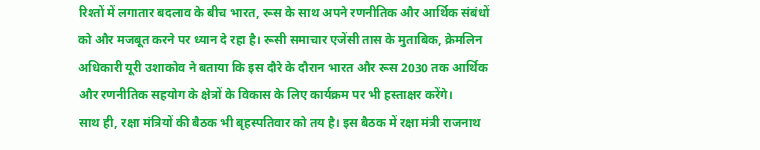रिश्तों में लगातार बदलाव के बीच भारत, रूस के साथ अपने रणनीतिक और आर्थिक संबंधों को और मजबूत करने पर ध्यान दे रहा है। रूसी समाचार एजेंसी तास के मुताबिक, क्रेमलिन अधिकारी यूरी उशाकोव ने बताया कि इस दौरे के दौरान भारत और रूस 2030 तक आर्थिक और रणनीतिक सहयोग के क्षेत्रों के विकास के लिए कार्यक्रम पर भी हस्ताक्षर करेंगे।
साथ ही, रक्षा मंत्रियों की बैठक भी बृहस्पतिवार को तय है। इस बैठक में रक्षा मंत्री राजनाथ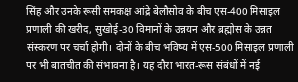सिंह और उनके रूसी समकक्ष आंद्रे बेलौसोव के बीच एस-400 मिसाइल प्रणाली की खरीद, सुखोई-30 विमानों के उन्नयन और ब्रह्मोस के उन्नत संस्करण पर चर्चा होगी। दोनों के बीच भविष्य में एस-500 मिसाइल प्रणाली पर भी बातचीत की संभावना है। यह दौरा भारत-रूस संबंधों में नई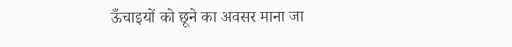ऊँचाइयों को छूने का अवसर माना जा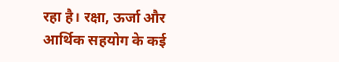रहा है। रक्षा, ऊर्जा और आर्थिक सहयोग के कई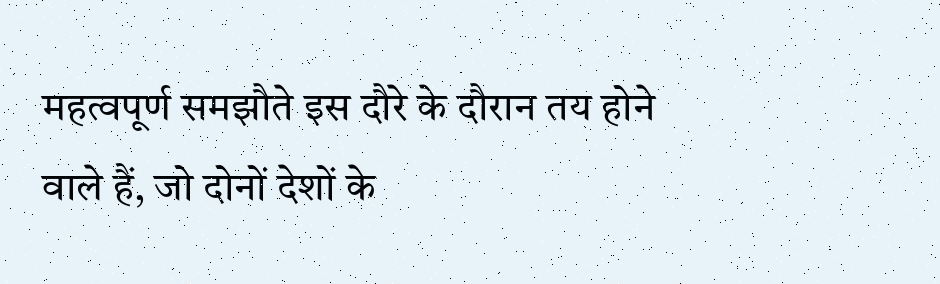महत्वपूर्ण समझौते इस दौरे के दौरान तय होने वाले हैं, जो दोनों देशों के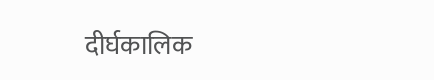दीर्घकालिक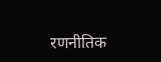रणनीतिक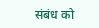संबंध को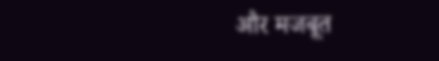और मजबूत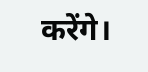करेंगे।